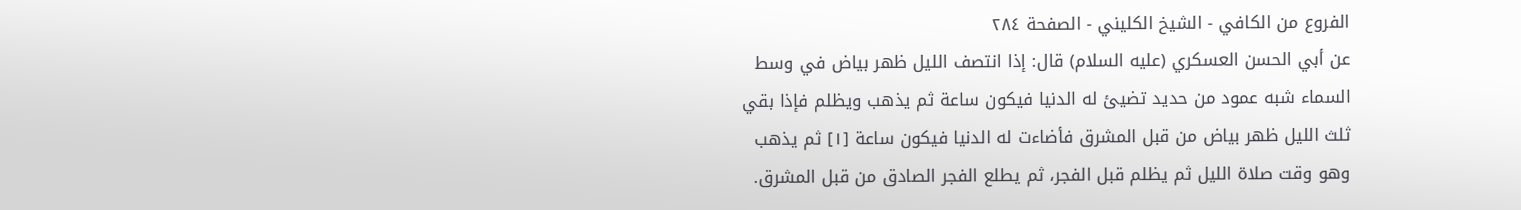الفروع من الكافي - الشيخ الكليني - الصفحة ٢٨٤
عن أبي الحسن العسكري (عليه السلام) قال: إذا انتصف الليل ظهر بياض في وسط السماء شبه عمود من حديد تضيئ له الدنيا فيكون ساعة ثم يذهب ويظلم فإذا بقي ثلث الليل ظهر بياض من قبل المشرق فأضاءت له الدنيا فيكون ساعة [١] ثم يذهب وهو وقت صلاة الليل ثم يظلم قبل الفجر، ثم يطلع الفجر الصادق من قبل المشرق.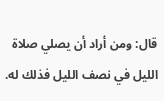قال: ومن أراد أن يصلي صلاة الليل في نصف الليل فذلك له.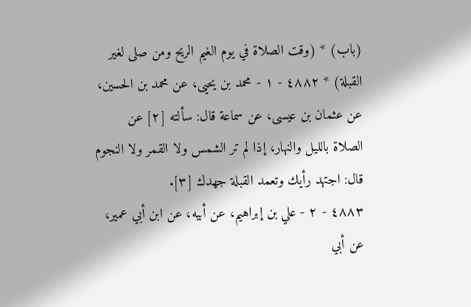(باب) * (وقت الصلاة في يوم الغيم الريح ومن صلى لغير القبلة) * ٤٨٨٢ - ١ - محمد بن يحيى، عن محمد بن الحسين، عن عثمان بن عيسى، عن سماعة قال: سألته [٢] عن الصلاة بالليل والنهار، إذا لم تر الشمس ولا القمر ولا النجوم قال: اجتهد رأيك وتعمد القبلة جهدك [٣].
٤٨٨٣ - ٢ - علي بن إبراهيم، عن أبيه، عن ابن أبي عمير، عن أبي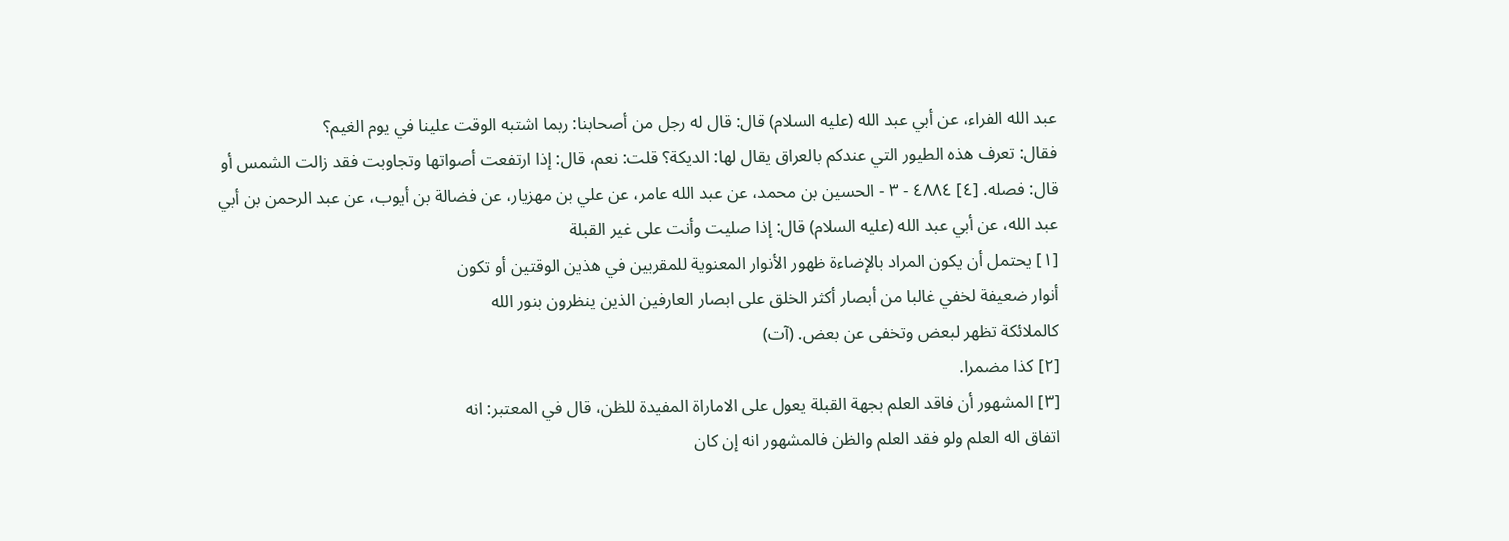عبد الله الفراء، عن أبي عبد الله (عليه السلام) قال: قال له رجل من أصحابنا: ربما اشتبه الوقت علينا في يوم الغيم؟
فقال: تعرف هذه الطيور التي عندكم بالعراق يقال لها: الديكة؟ قلت: نعم، قال: إذا ارتفعت أصواتها وتجاوبت فقد زالت الشمس أو قال: فصله. [٤] ٤٨٨٤ - ٣ - الحسين بن محمد، عن عبد الله عامر، عن علي بن مهزيار، عن فضالة بن أيوب، عن عبد الرحمن بن أبي عبد الله، عن أبي عبد الله (عليه السلام) قال: إذا صليت وأنت على غير القبلة
[١] يحتمل أن يكون المراد بالإضاءة ظهور الأنوار المعنوية للمقربين في هذين الوقتين أو تكون
أنوار ضعيفة لخفي غالبا من أبصار أكثر الخلق على ابصار العارفين الذين ينظرون بنور الله
كالملائكة تظهر لبعض وتخفى عن بعض. (آت)
[٢] كذا مضمرا.
[٣] المشهور أن فاقد العلم بجهة القبلة يعول على الاماراة المفيدة للظن، قال في المعتبر: انه
اتفاق اله العلم ولو فقد العلم والظن فالمشهور انه إن كان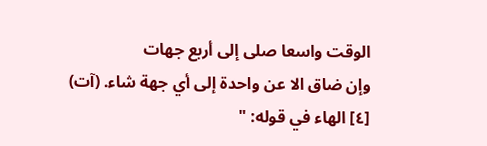الوقت واسعا صلى إلى أربع جهات
وإن ضاق الا عن واحدة إلى أي جهة شاء. (آت)
[٤] الهاء في قوله: "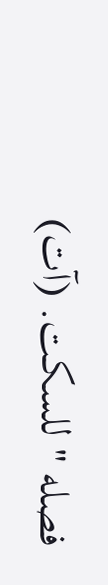فصله " للسكت. (آت)